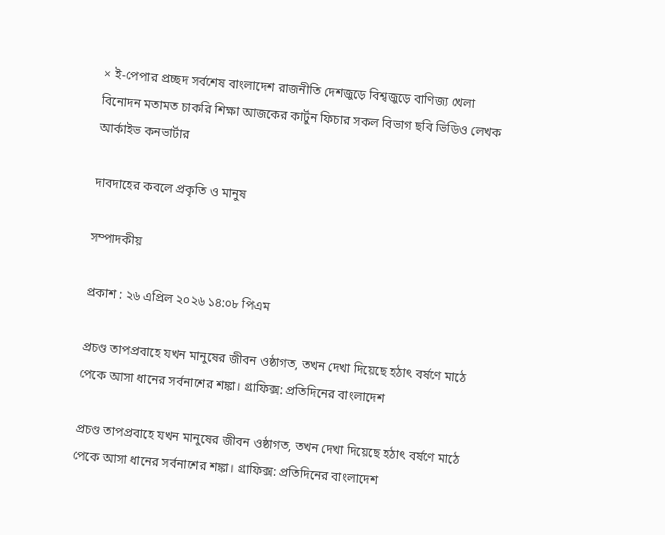× ই-পেপার প্রচ্ছদ সর্বশেষ বাংলাদেশ রাজনীতি দেশজুড়ে বিশ্বজুড়ে বাণিজ্য খেলা বিনোদন মতামত চাকরি শিক্ষা আজকের কার্টুন ফিচার সকল বিভাগ ছবি ভিডিও লেখক আর্কাইভ কনভার্টার

দাবদাহের কবলে প্রকৃতি ও মানুষ

সম্পাদকীয়

প্রকাশ : ২৬ এপ্রিল ২০২৬ ১৪:০৮ পিএম

প্রচণ্ড তাপপ্রবাহে যখন মানুষের জীবন ওষ্ঠাগত, তখন দেখা দিয়েছে হঠাৎ বর্ষণে মাঠে পেকে আসা ধানের সর্বনাশের শঙ্কা। গ্রাফিক্স: প্রতিদিনের বাংলাদেশ

প্রচণ্ড তাপপ্রবাহে যখন মানুষের জীবন ওষ্ঠাগত, তখন দেখা দিয়েছে হঠাৎ বর্ষণে মাঠে পেকে আসা ধানের সর্বনাশের শঙ্কা। গ্রাফিক্স: প্রতিদিনের বাংলাদেশ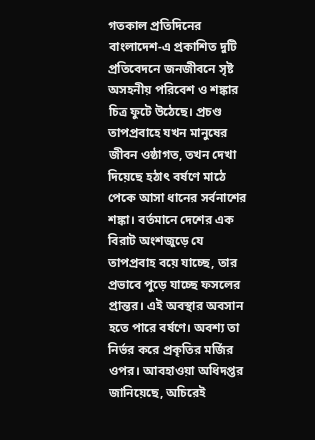গতকাল প্রতিদিনের বাংলাদেশ-এ প্রকাশিত দুটি প্রতিবেদনে জনজীবনে সৃষ্ট অসহনীয় পরিবেশ ও শঙ্কার চিত্র ফুটে উঠেছে। প্রচণ্ড তাপপ্রবাহে যখন মানুষের জীবন ওষ্ঠাগত, তখন দেখা দিয়েছে হঠাৎ বর্ষণে মাঠে পেকে আসা ধানের সর্বনাশের শঙ্কা। বর্তমানে দেশের এক বিরাট অংশজুড়ে যে তাপপ্রবাহ বয়ে যাচ্ছে, তার প্রভাবে পুড়ে যাচ্ছে ফসলের প্রান্তর। এই অবস্থার অবসান হতে পারে বর্ষণে। অবশ্য তা নির্ভর করে প্রকৃতির মর্জির ওপর। আবহাওয়া অধিদপ্তর জানিয়েছে, অচিরেই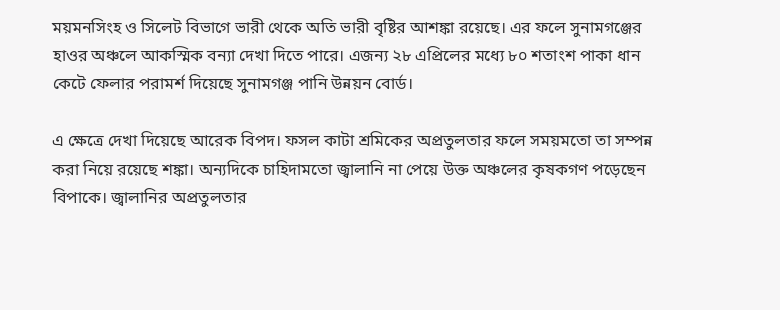ময়মনসিংহ ও সিলেট বিভাগে ভারী থেকে অতি ভারী বৃষ্টির আশঙ্কা রয়েছে। এর ফলে সুনামগঞ্জের হাওর অঞ্চলে আকস্মিক বন্যা দেখা দিতে পারে। এজন্য ২৮ এপ্রিলের মধ্যে ৮০ শতাংশ পাকা ধান কেটে ফেলার পরামর্শ দিয়েছে সুনামগঞ্জ পানি উন্নয়ন বোর্ড।

এ ক্ষেত্রে দেখা দিয়েছে আরেক বিপদ। ফসল কাটা শ্রমিকের অপ্রতুলতার ফলে সময়মতো তা সম্পন্ন করা নিয়ে রয়েছে শঙ্কা। অন্যদিকে চাহিদামতো জ্বালানি না পেয়ে উক্ত অঞ্চলের কৃষকগণ পড়েছেন বিপাকে। জ্বালানির অপ্রতুলতার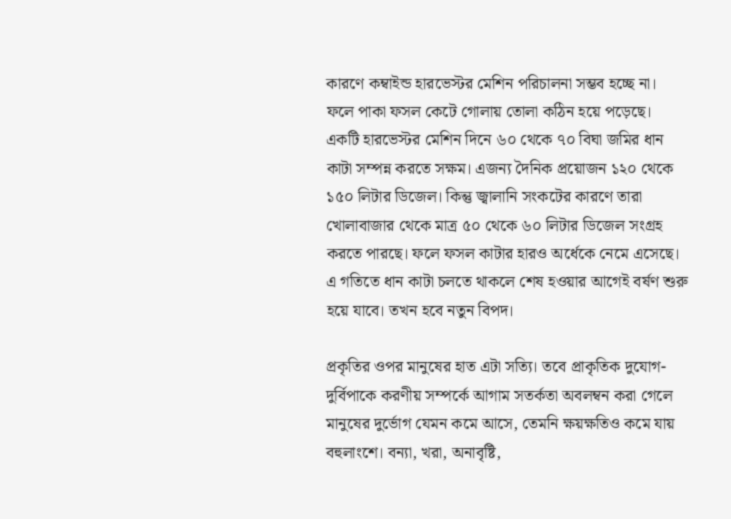কারণে কম্বাইন্ড হারভেস্টর মেশিন পরিচালনা সম্ভব হচ্ছে না। ফলে পাকা ফসল কেটে গোলায় তোলা কঠিন হয়ে পড়েছে। একটি হারভেস্টর মেশিন দিনে ৬০ থেকে ৭০ বিঘা জমির ধান কাটা সম্পন্ন করতে সক্ষম। এজন্য দৈনিক প্রয়োজন ১২০ থেকে ১৫০ লিটার ডিজেল। কিন্তু জ্বালানি সংকটের কারণে তারা খোলাবাজার থেকে মাত্র ৫০ থেকে ৬০ লিটার ডিজেল সংগ্রহ করতে পারছে। ফলে ফসল কাটার হারও অর্ধেকে নেমে এসেছে। এ গতিতে ধান কাটা চলতে থাকলে শেষ হওয়ার আগেই বর্ষণ শুরু হয়ে যাবে। তখন হবে নতুন বিপদ।

প্রকৃতির ওপর মানুষের হাত এটা সত্যি। তবে প্রাকৃতিক দুযোগ-দুর্বিপাকে করণীয় সম্পর্কে আগাম সতর্কতা অবলম্বন করা গেলে মানুষের দুর্ভোগ যেমন কমে আসে, তেমনি ক্ষয়ক্ষতিও কমে যায় বহুলাংশে। বন্যা, খরা, অনাবৃষ্টি,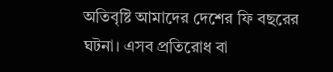অতিবৃষ্টি আমাদের দেশের ফি বছরের ঘটনা। এসব প্রতিরোধ বা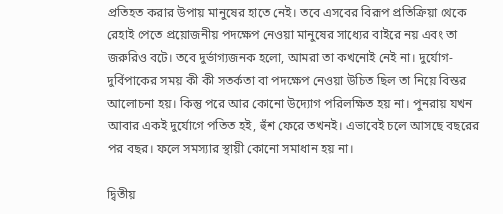প্রতিহত করার উপায় মানুষের হাতে নেই। তবে এসবের বিরূপ প্রতিক্রিয়া থেকে রেহাই পেতে প্রয়োজনীয় পদক্ষেপ নেওয়া মানুষের সাধ্যের বাইরে নয় এবং তা জরুরিও বটে। তবে দুর্ভাগ্যজনক হলো, আমরা তা কখনোই নেই না। দুর্যোগ-দুর্বিপাকের সময় কী কী সতর্কতা বা পদক্ষেপ নেওয়া উচিত ছিল তা নিয়ে বিস্তর আলোচনা হয়। কিন্তু পরে আর কোনো উদ্যোগ পরিলক্ষিত হয় না। পুনরায় যখন আবার একই দুর্যোগে পতিত হই, হুঁশ ফেরে তখনই। এভাবেই চলে আসছে বছরের পর বছর। ফলে সমস্যার স্থায়ী কোনো সমাধান হয় না।

দ্বিতীয়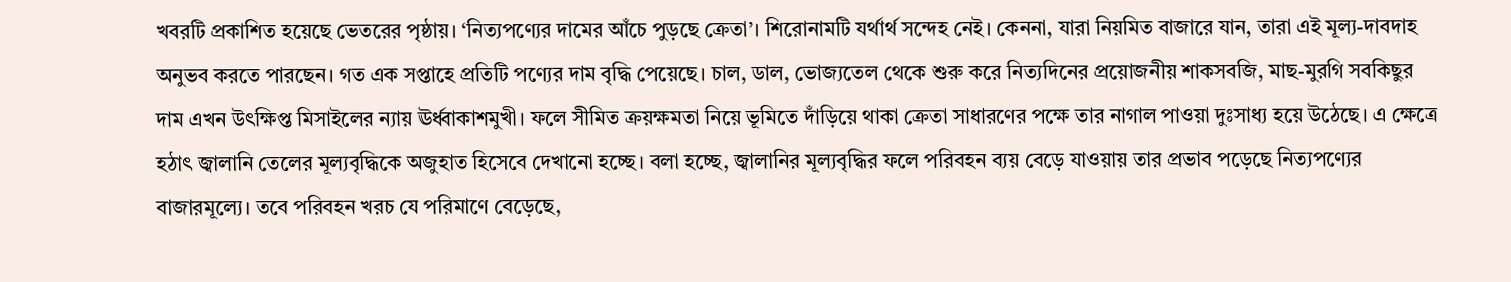খবরটি প্রকাশিত হয়েছে ভেতরের পৃষ্ঠায়। ‘নিত্যপণ্যের দামের আঁচে পুড়ছে ক্রেতা’। শিরোনামটি যর্থার্থ সন্দেহ নেই। কেননা, যারা নিয়মিত বাজারে যান, তারা এই মূল্য-দাবদাহ অনুভব করতে পারছেন। গত এক সপ্তাহে প্রতিটি পণ্যের দাম বৃদ্ধি পেয়েছে। চাল, ডাল, ভোজ্যতেল থেকে শুরু করে নিত্যদিনের প্রয়োজনীয় শাকসবজি, মাছ-মুরগি সবকিছুর দাম এখন উৎক্ষিপ্ত মিসাইলের ন্যায় ঊর্ধ্বাকাশমুখী। ফলে সীমিত ক্রয়ক্ষমতা নিয়ে ভূমিতে দাঁড়িয়ে থাকা ক্রেতা সাধারণের পক্ষে তার নাগাল পাওয়া দুঃসাধ্য হয়ে উঠেছে। এ ক্ষেত্রে হঠাৎ জ্বালানি তেলের মূল্যবৃদ্ধিকে অজুহাত হিসেবে দেখানো হচ্ছে। বলা হচ্ছে, জ্বালানির মূল্যবৃদ্ধির ফলে পরিবহন ব্যয় বেড়ে যাওয়ায় তার প্রভাব পড়েছে নিত্যপণ্যের বাজারমূল্যে। তবে পরিবহন খরচ যে পরিমাণে বেড়েছে,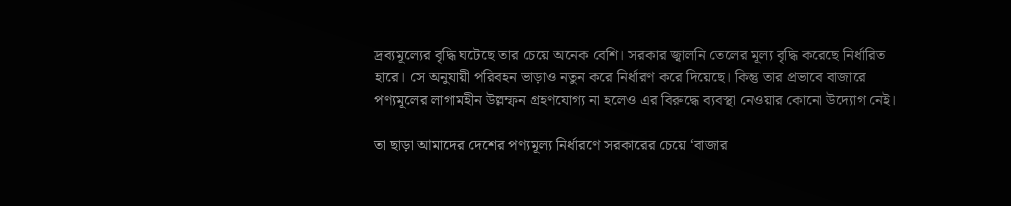দ্রব্যমূল্যের বৃদ্ধি ঘটেছে তার চেয়ে অনেক বেশি। সরকার জ্বালনি তেলের মূল্য বৃদ্ধি করেছে নির্ধারিত হারে। সে অনুযায়ী পরিবহন ভাড়াও নতুন করে নির্ধারণ করে দিয়েছে। কিন্তু তার প্রভাবে বাজারে পণ্যমূলের লাগামহীন উল্লম্ফন গ্রহণযোগ্য না হলেও এর বিরুদ্ধে ব্যবস্থা নেওয়ার কোনো উদ্যোগ নেই।

তা ছাড়া আমাদের দেশের পণ্যমূল্য নির্ধারণে সরকারের চেয়ে ‘বাজার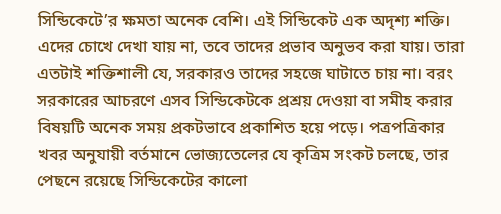সিন্ডিকেটে’র ক্ষমতা অনেক বেশি। এই সিন্ডিকেট এক অদৃশ্য শক্তি। এদের চোখে দেখা যায় না, তবে তাদের প্রভাব অনুভব করা যায়। তারা এতটাই শক্তিশালী যে, সরকারও তাদের সহজে ঘাটাতে চায় না। বরং সরকারের আচরণে এসব সিন্ডিকেটকে প্রশ্রয় দেওয়া বা সমীহ করার বিষয়টি অনেক সময় প্রকটভাবে প্রকাশিত হয়ে পড়ে। পত্রপত্রিকার খবর অনুযায়ী বর্তমানে ভোজ্যতেলের যে কৃত্রিম সংকট চলছে, তার পেছনে রয়েছে সিন্ডিকেটের কালো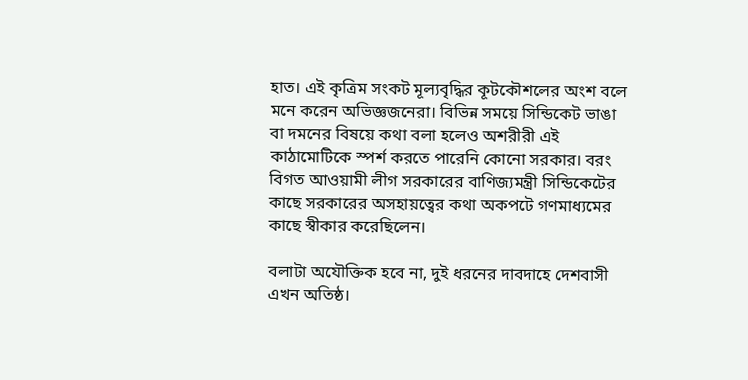হাত। এই কৃত্রিম সংকট মূল্যবৃদ্ধির কূটকৌশলের অংশ বলে মনে করেন অভিজ্ঞজনেরা। বিভিন্ন সময়ে সিন্ডিকেট ভাঙা বা দমনের বিষয়ে কথা বলা হলেও অশরীরী এই কাঠামোটিকে স্পর্শ করতে পারেনি কোনো সরকার। বরং বিগত আওয়ামী লীগ সরকারের বাণিজ্যমন্ত্রী সিন্ডিকেটের কাছে সরকারের অসহায়ত্বের কথা অকপটে গণমাধ্যমের কাছে স্বীকার করেছিলেন।

বলাটা অযৌক্তিক হবে না, দুই ধরনের দাবদাহে দেশবাসী এখন অতিষ্ঠ।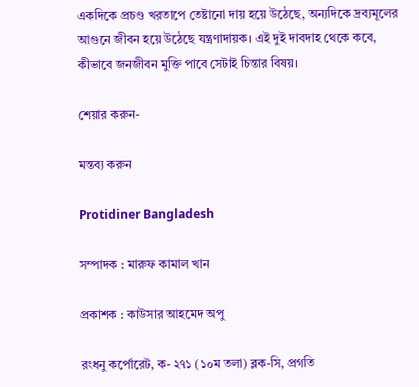একদিকে প্রচণ্ড খরতাপে তেষ্টানো দায় হয়ে উঠেছে, অন্যদিকে দ্রব্যমূলের আগুনে জীবন হয়ে উঠেছে যন্ত্রণাদায়ক। এই দুই দাবদাহ থেকে কবে, কীভাবে জনজীবন মুক্তি পাবে সেটাই চিন্তার বিষয়।

শেয়ার করুন-

মন্তব্য করুন

Protidiner Bangladesh

সম্পাদক : মারুফ কামাল খান

প্রকাশক : কাউসার আহমেদ অপু

রংধনু কর্পোরেট, ক- ২৭১ (১০ম তলা) ব্লক-সি, প্রগতি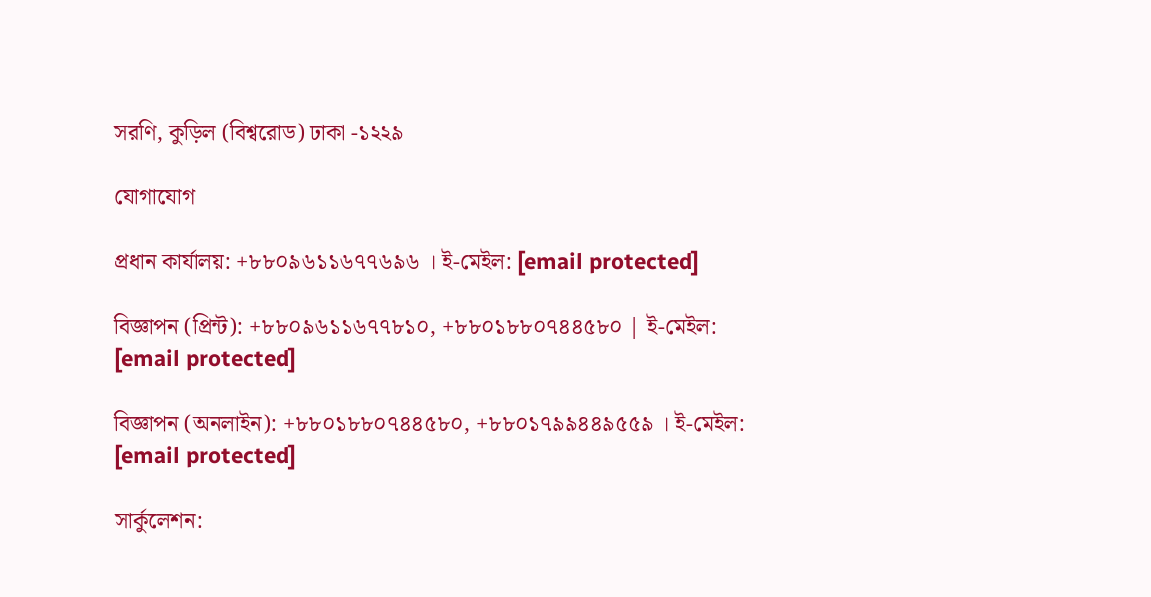সরণি, কুড়িল (বিশ্বরোড) ঢাকা -১২২৯

যোগাযোগ

প্রধান কার্যালয়: +৮৮০৯৬১১৬৭৭৬৯৬ । ই-মেইল: [email protected]

বিজ্ঞাপন (প্রিন্ট): +৮৮০৯৬১১৬৭৭৮১০, +৮৮০১৮৮০৭৪৪৫৮০ | ই-মেইল: [email protected]

বিজ্ঞাপন (অনলাইন): +৮৮০১৮৮০৭৪৪৫৮০, +৮৮০১৭৯৯৪৪৯৫৫৯ । ই-মেইল: [email protected]

সার্কুলেশন: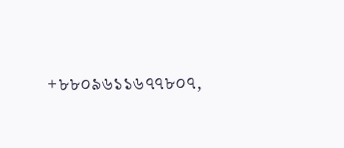+৮৮০৯৬১১৬৭৭৮০৭,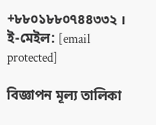+৮৮০১৮৮০৭৪৪৩৩২ । ই-মেইল: [email protected]

বিজ্ঞাপন মূল্য তালিকা